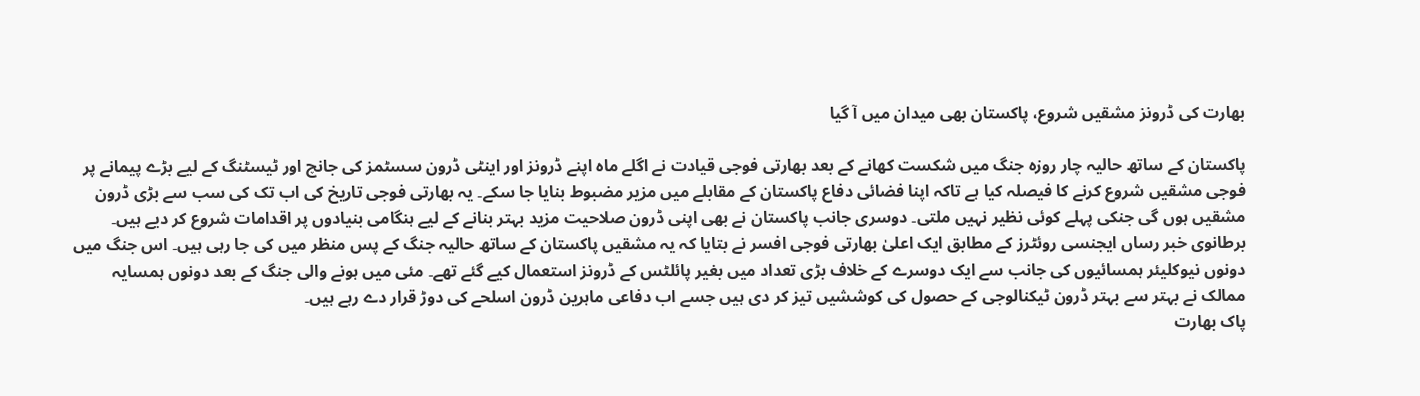بھارت کی ڈرونز مشقیں شروع، پاکستان بھی میدان میں آ گیا

پاکستان کے ساتھ حالیہ چار روزہ جنگ میں شکست کھانے کے بعد بھارتی فوجی قیادت نے اگلے ماہ اپنے ڈرونز اور اینٹی ڈرون سسٹمز کی جانچ اور ٹیسٹنگ کے لیے بڑے پیمانے پر فوجی مشقیں شروع کرنے کا فیصلہ کیا ہے تاکہ اپنا فضائی دفاع پاکستان کے مقابلے میں مزیر مضبوط بنایا جا سکے۔ یہ بھارتی فوجی تاریخ کی اب تک کی سب سے بڑی ڈرون مشقیں ہوں گی جنکی پہلے کوئی نظیر نہیں ملتی۔ دوسری جانب پاکستان نے بھی اپنی ڈرون صلاحیت مزید بہتر بنانے کے لیے ہنگامی بنیادوں پر اقدامات شروع کر دیے ہیں۔
برطانوی خبر رساں ایجنسی روئٹرز کے مطابق ایک اعلیٰ بھارتی فوجی افسر نے بتایا کہ یہ مشقیں پاکستان کے ساتھ حالیہ جنگ کے پس منظر میں کی جا رہی ہیں۔ اس جنگ میں دونوں نیوکلیئر ہمسائیوں کی جانب سے ایک دوسرے کے خلاف بڑی تعداد میں بغیر پائلٹس کے ڈرونز استعمال کیے گئے تھے۔ مئی میں ہونے والی جنگ کے بعد دونوں ہمسایہ ممالک نے بہتر سے بہتر ڈرون ٹیکنالوجی کے حصول کی کوششیں تیز کر دی ہیں جسے اب دفاعی ماہرین ڈرون اسلحے کی دوڑ قرار دے رہے ہیں۔
پاک بھارت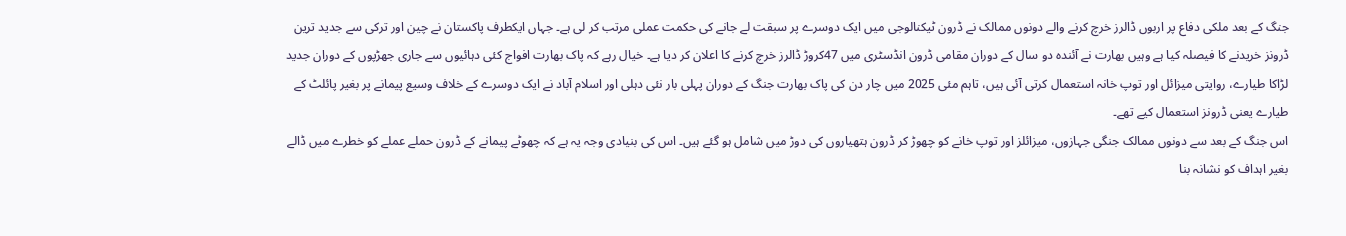جنگ کے بعد ملکی دفاع پر اربوں ڈالرز خرچ کرنے والے دونوں ممالک نے ڈرون ٹیکنالوجی میں ایک دوسرے پر سبقت لے جانے کی حکمت عملی مرتب کر لی ہے۔ جہاں ایکطرف پاکستان نے چین اور ترکی سے جدید ترین ڈرونز خریدنے کا فیصلہ کیا ہے وہیں بھارت نے آئندہ دو سال کے دوران مقامی ڈرون انڈسٹری میں 47کروڑ ڈالرز خرچ کرنے کا اعلان کر دیا ہے۔ خیال رہے کہ پاک بھارت افواج کئی دہائیوں سے جاری جھڑپوں کے دوران جدید لڑاکا طیارے، روایتی میزائل اور توپ خانہ استعمال کرتی آئی ہیں، تاہم مئی 2025 میں چار دن کی پاک بھارت جنگ کے دوران پہلی بار نئی دہلی اور اسلام آباد نے ایک دوسرے کے خلاف وسیع پیمانے پر بغیر پائلٹ کے طیارے یعنی ڈرونز استعمال کیے تھے۔
اس جنگ کے بعد سے دونوں ممالک جنگی جہازوں، میزائلز اور توپ خانے کو چھوڑ کر ڈرون ہتھیاروں کی دوڑ میں شامل ہو گئے ہیں۔ اس کی بنیادی وجہ یہ ہے کہ چھوٹے پیمانے کے ڈرون حملے عملے کو خطرے میں ڈالے بغیر اہداف کو نشانہ بنا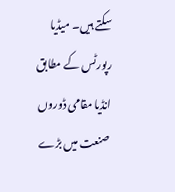سکتے ہیں۔ میڈیا رپورٹس کے مطابق انڈیا مقامی ڈوروں صنعت میں بڑے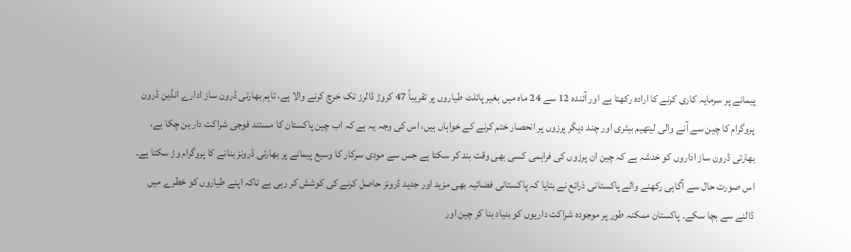پیمانے پر سرمایہ کاری کرنے کا ارادہ رکھتا ہے اور آئندہ 12 سے 24 ماہ میں بغیر پائلٹ طیاروں پر تقریباً 47 کروڑ ڈالرز تک خرچ کرنے والا ہے، تاہم بھارتی ڈرون ساز ادارے انڈین ڈرون پروگرام کا چین سے آنے والی لیتھیم بیٹری اور چند دیگر پرزوں پر انحصار ختم کرنے کے خواہاں ہیں، اس کی وجہ یہ ہے کہ اب چین پاکستان کا مستند فوجی شراکت دار بن چکا ہے، بھارتی ڈرون ساز اداروں کو خدشہ ہے کہ چین ان پرزوں کی فراہمی کسی بھی وقت بند کر سکتا ہے جس سے مودی سرکار کا وسیع پیمانے پر بھارتی ڈرونز بنانے کا پروگرام وڑ سکتا ہے۔
اس صورت حال سے آگاہی رکھنے والے پاکستانی ذرائع نے بتایا کہ پاکستانی فضائیہ بھی مزید اور جدید ڈرونز حاصل کرنے کی کوشش کر رہی ہے تاکہ اپنے طیاروں کو خطرے میں ڈالنے سے بچا سکے۔ پاکستان ممکنہ طور پر موجودہ شراکت داریوں کو بنیاد بنا کر چین اور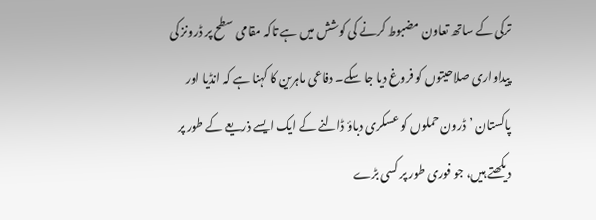ترکی کے ساتھ تعاون مضبوط کرنے کی کوشش میں ہے تاکہ مقامی سطح پر ڈرونز کی پیداواری صلاحیتوں کو فروغ دیا جا سکے۔ دفاعی ماہرین کا کہنا ہے کہ انڈیا اور پاکستان ’ڈرون حملوں کو عسکری دباؤ ڈالنے کے ایک ایسے ذریعے کے طور پر دیکھتے ہیں، جو فوری طور پر کسی بڑے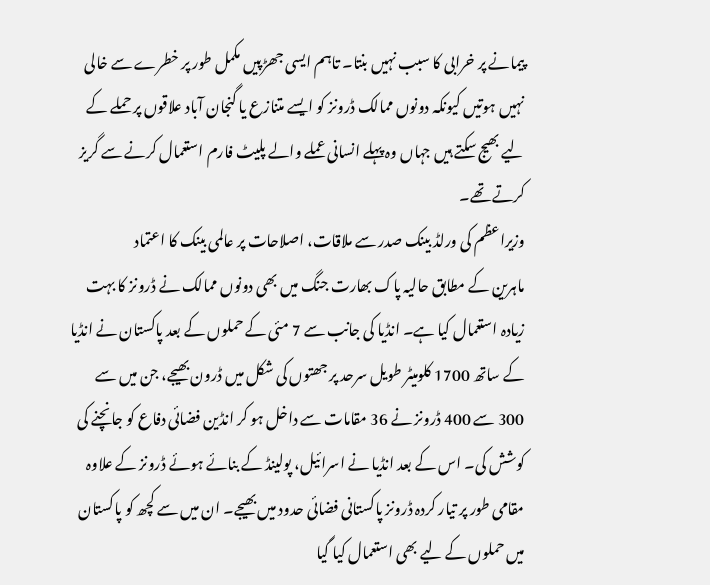پیمانے پر خرابی کا سبب نہیں بنتا۔ تاہم ایسی جھڑپیں مکمل طور پر خطرے سے خالی نہیں ہوتیں کیونکہ دونوں ممالک ڈرونز کو ایسے متنازع یا گنجان آباد علاقوں پر حملے کے لیے بھیج سکتے ہیں جہاں وہ پہلے انسانی عملے والے پلیٹ فارم استعمال کرنے سے گریز کرتے تھے۔
وزیراعظم کی ورلڈ بینک صدر سے ملاقات، اصلاحات پر عالمی بینک کا اعتماد
ماہرین کے مطابق حالیہ پاک بھارت جنگ میں بھی دونوں ممالک نے ڈرونز کا بہت زیادہ استعمال کیا ہے۔ انڈیا کی جانب سے 7 مئی کے حملوں کے بعد پاکستان نے انڈیا کے ساتھ 1700 کلومیٹر طویل سرحد پر جھتوں کی شکل میں ڈرون بھیجے، جن میں سے 300 سے 400 ڈرونز نے 36 مقامات سے داخل ہو کر انڈین فضائی دفاع کو جانچنے کی کوشش کی۔ اس کے بعد انڈیا نے اسرائیل، پولینڈ کے بنائے ہوئے ڈرونز کے علاوہ مقامی طور پر تیار کردہ ڈرونز پاکستانی فضائی حدود میں بھیجے۔ ان میں سے کچھ کو پاکستان میں حملوں کے لیے بھی استعمال کیا گیا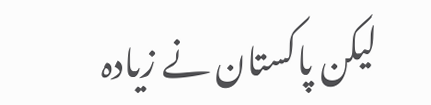لیکن پاکستان نے زیادہ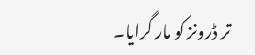تر ڈرونز کو مار گرایا۔